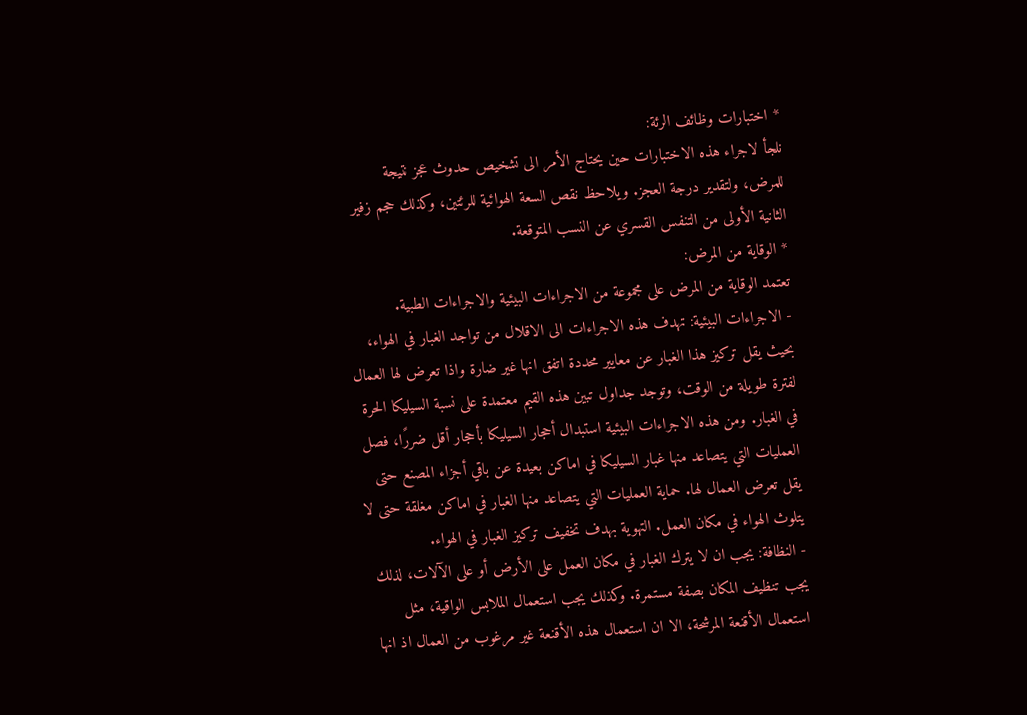* اختبارات وظائف الرئة:
نلجأ لاجراء هذه الاختبارات حين يحتاج الأمر الى تشخيص حدوث عجز نتيجة للمرض، ولتقدير درجة العجز. ويلاحظ نقص السعة الهوائية للرئتين، وكذلك حجم زفير الثانية الأولى من التنفس القسري عن النسب المتوقعة.
* الوقاية من المرض:
تعتمد الوقاية من المرض على مجموعة من الاجراءات البيئية والاجراءات الطبية.
- الاجراءات البيئية: تهدف هذه الاجراءات الى الاقلال من تواجد الغبار في الهواء، بحيث يقل تركيز هذا الغبار عن معايير محددة اتفق انها غير ضارة واذا تعرض لها العمال لفترة طويلة من الوقت، وتوجد جداول تبين هذه القيم معتمدة على نسبة السيليكا الحرة في الغبار. ومن هذه الاجراءات البيئية استبدال أحجار السيليكا بأحجار أقل ضررًا، فصل العمليات التي يتصاعد منها غبار السيليكا في اماكن بعيدة عن باقي أجزاء المصنع حتى يقل تعرض العمال لها. حماية العمليات التي يتصاعد منها الغبار في اماكن مغلقة حتى لا يتلوث الهواء في مكان العمل. التهوية بهدف تخفيف تركيز الغبار في الهواء.
- النظافة: يجب ان لا يترك الغبار في مكان العمل على الأرض أو على الآلات، لذلك يجب تنظيف المكان بصفة مستمرة. وكذلك يجب استعمال الملابس الواقية، مثل استعمال الأقنعة المرشحة، الا ان استعمال هذه الأقنعة غير مرغوب من العمال اذ انها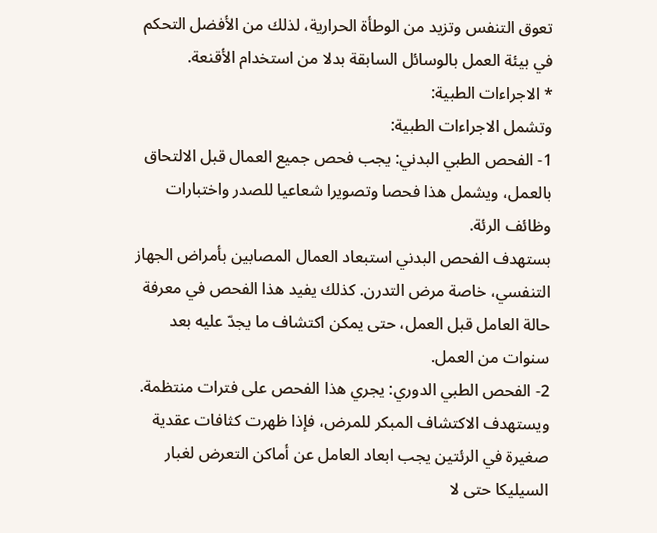تعوق التنفس وتزيد من الوطأة الحرارية، لذلك من الأفضل التحكم في بيئة العمل بالوسائل السابقة بدلا من استخدام الأقنعة.
* الاجراءات الطبية:
وتشمل الاجراءات الطبية:
1- الفحص الطبي البدني: يجب فحص جميع العمال قبل الالتحاق بالعمل، ويشمل هذا فحصا وتصويرا شعاعيا للصدر واختبارات وظائف الرئة.
بستهدف الفحص البدني استبعاد العمال المصابين بأمراض الجهاز التنفسي، خاصة مرض التدرن. كذلك يفيد هذا الفحص في معرفة حالة العامل قبل العمل، حتى يمكن اكتشاف ما يجدّ عليه بعد سنوات من العمل.
2- الفحص الطبي الدوري: يجري هذا الفحص على فترات منتظمة. ويستهدف الاكتشاف المبكر للمرض، فإذا ظهرت كثافات عقدية صغيرة في الرئتين يجب ابعاد العامل عن أماكن التعرض لغبار السيليكا حتى لا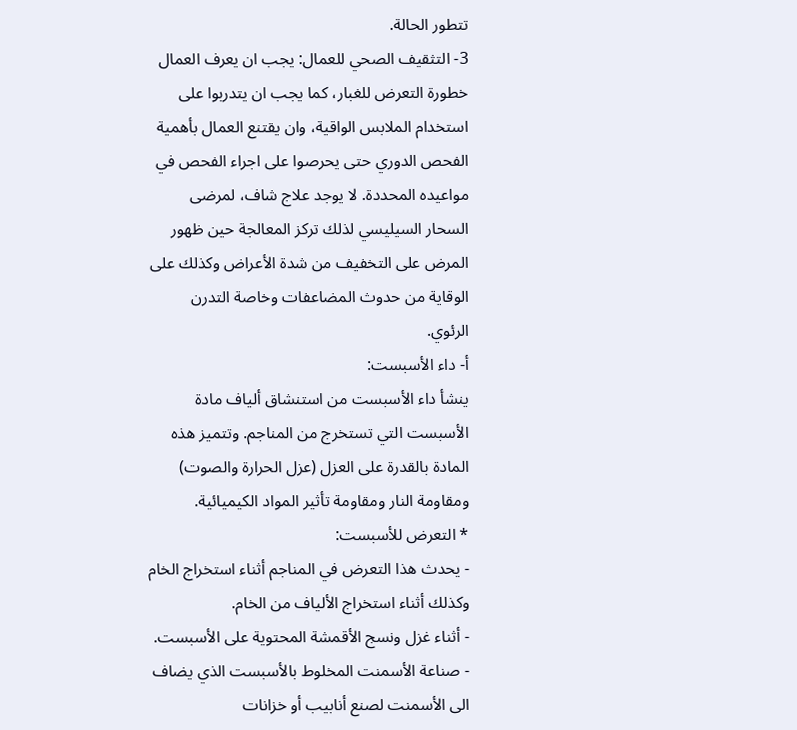تتطور الحالة.
3- التثقيف الصحي للعمال: يجب ان يعرف العمال خطورة التعرض للغبار، كما يجب ان يتدربوا على استخدام الملابس الواقية، وان يقتنع العمال بأهمية الفحص الدوري حتى يحرصوا على اجراء الفحص في مواعيده المحددة. لا يوجد علاج شاف، لمرضى السحار السيليسي لذلك تركز المعالجة حين ظهور المرض على التخفيف من شدة الأعراض وكذلك على الوقاية من حدوث المضاعفات وخاصة التدرن الرئوي.
أ- داء الأسبست:
ينشأ داء الأسبست من استنشاق ألياف مادة الأسبست التي تستخرج من المناجم. وتتميز هذه المادة بالقدرة على العزل (عزل الحرارة والصوت) ومقاومة النار ومقاومة تأثير المواد الكيميائية.
* التعرض للأسبست:
- يحدث هذا التعرض في المناجم أثناء استخراج الخام وكذلك أثناء استخراج الألياف من الخام.
- أثناء غزل ونسج الأقمشة المحتوية على الأسبست.
- صناعة الأسمنت المخلوط بالأسبست الذي يضاف الى الأسمنت لصنع أنابيب أو خزانات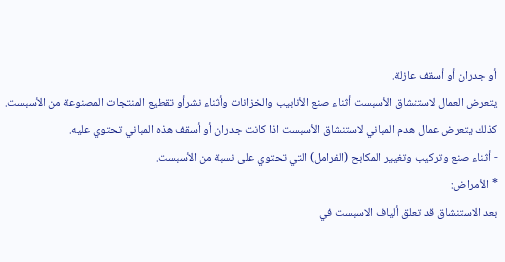أو جدران أو أسقف عازلة.
يتعرض العمال لاستنشاق الأسبست أثناء صنع الأنابيب والخزانات وأثناء نشرأو تقطيع المنتجات المصنوعة من الأسبست. كذلك يتعرض عمال هدم المباني لاستنشاق الأسبست اذا كانت جدران أو أسقف هذه المباني تحتوي عليه.
- أثناء صنع وتركيب وتغيير المكابح (الفرامل) التي تحتوي على نسبة من الأسبست.
* الأمراض:
بعد الاستنشاق قد تعلق ألياف الاسبست في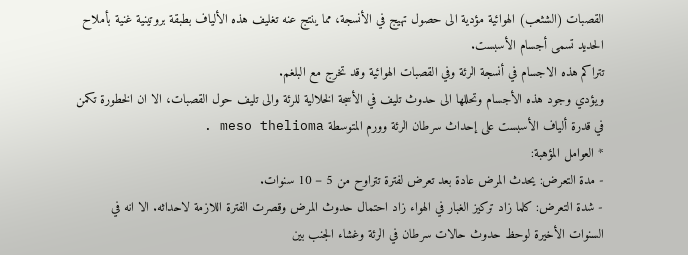القصبات (الشثعب) الهوائية مؤدية الى حصول تهيج في الأنسجة، مما ينتج عنه تغليف هذه الألياف بطبقة بروتينية غنية بأملاح الحديد تسمى أجسام الأسبست.
تتراكم هذه الاجسام في أنسجة الرئة وفي القصبات الهوائية وقد تخرج مع البلغم.
ويؤدي وجود هذه الأجسام وتحللها الى حدوث تليف في الأسجة الخلالية للرئة والى تليف حول القصبات، الا ان الخطورة تكمن في قدرة ألياف الأسبست على إحداث سرطان الرئة وورم المتوسطة meso thelioma .
* العوامل المؤهبة:
- مدة التعرض: يحدث المرض عادة بعد تعرض لفترة تتراوح من 5 – 10 سنوات.
- شدة التعرض: كلما زاد تركيز الغبار في الهواء زاد احتمال حدوث المرض وقصرت الفترة اللازمة لاحداثه. الا انه في السنوات الأخيرة لوحظ حدوث حالات سرطان في الرئة وغشاء الجنب بين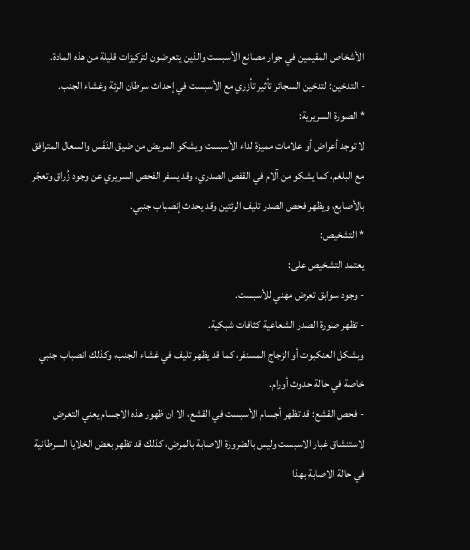الأشخاص المقيمين في جوار مصانع الأسبست والذين يتعرضون لتركيزات قليلة من هذه المادة.
- التدخين: لتدخين السجائر تأثير تأزري مع الأسبست في إحداث سرطان الرئة وغشاء الجنب.
* الصورة السريرية:
لا توجد أعراض أو علامات مميزة لداء الأسبست ويشكو المريض من ضيق النَفَس والسعال المترافق مع البلغم، كما يشكو من آلام في القفص الصدري، وقد يسفر الفحص السريري عن وجود زُراق وتعجّر بالأصابع، ويظهر فحص الصدر تليف الرئتين وقد يحدث إنصباب جنبي.
* التشخيص:
يعتمد التشخيص على:
- وجود سوابق تعرض مهني للأسبست.
- تظهر صورة الصدر الشعاعية كثافات شبكية.
وبشكل العنكبوت أو الزجاج المسنفر، كما قد يظهر تليف في غشاء الجنب، وكذلك انصباب جنبي خاصة في حالة حدوث أورام.
- فحص القشع: قد تظهر أجسام الأسبست في القشع، الا ان ظهور هذه الاجسام يعني التعرض لاستنشاق غبار الاسبست وليس بالضرورة الاصابة بالمرض، كذلك قد تظهر بعض الخلايا السرطانية في حالة الاصابة بهذا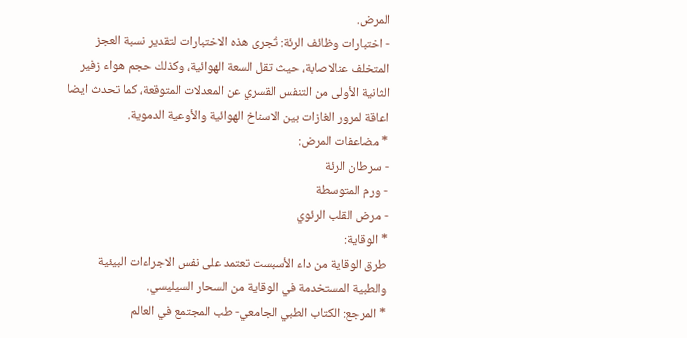المرض.
- اختبارات وظائف الرئة: تُجرى هذه الاختبارات لتقدير نسبة العجز المتخلف عنالاصابة، حيث تقل السعة الهوائية، وكذلك حجم هواء زفير الثانية الأولى من التنفس القسري عن المعدلات المتوقعة، كما تحدث ايضا اعاقة لمرور الغازات بين الاسناخ الهوائية والأوعية الدموية.
* مضاعفات المرض:
- سرطان الرئة
- ورم المتوسطة
- مرض القلب الرئوي
* الوقاية:
طرق الوقاية من داء الأسبست تعتمد على نفس الاجراءات البيئية والطبية المستخدمة في الوقاية من السحار السيليسي.
* المرجع: الكتاب الطبي الجامعي- طب المجتمع في العالم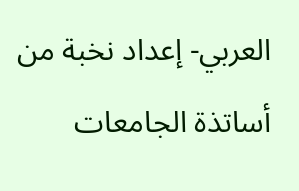العربي- إعداد نخبة من أساتذة الجامعات